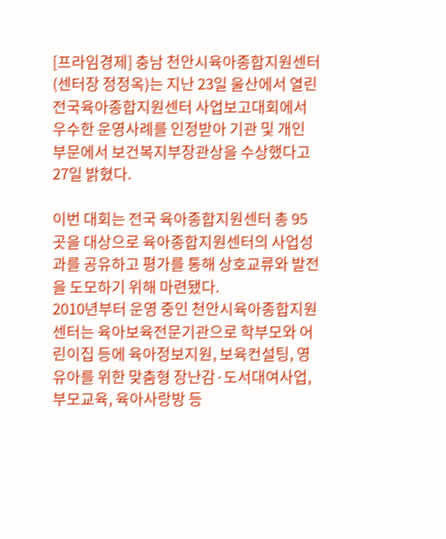[프라임경제] 충남 천안시육아종합지원센터(센터장 정정옥)는 지난 23일 울산에서 열린 전국육아종합지원센터 사업보고대회에서 우수한 운영사례를 인정받아 기관 및 개인 부문에서 보건복지부장관상을 수상했다고 27일 밝혔다.

이번 대회는 전국 육아종합지원센터 총 95곳을 대상으로 육아종합지원센터의 사업성과를 공유하고 평가를 통해 상호교류와 발전을 도모하기 위해 마련됐다.
2010년부터 운영 중인 천안시육아종합지원센터는 육아보육전문기관으로 학부모와 어린이집 등에 육아정보지원, 보육컨설팅, 영유아를 위한 맞춤형 장난감·도서대여사업, 부모교육, 육아사랑방 등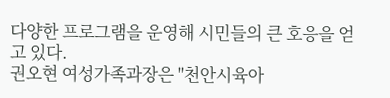다양한 프로그램을 운영해 시민들의 큰 호응을 얻고 있다.
권오현 여성가족과장은 "천안시육아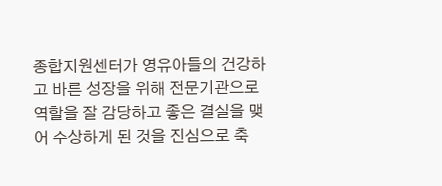종합지원센터가 영유아들의 건강하고 바른 성장을 위해 전문기관으로 역할을 잘 감당하고 좋은 결실을 맺어 수상하게 된 것을 진심으로 축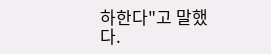하한다"고 말했다.